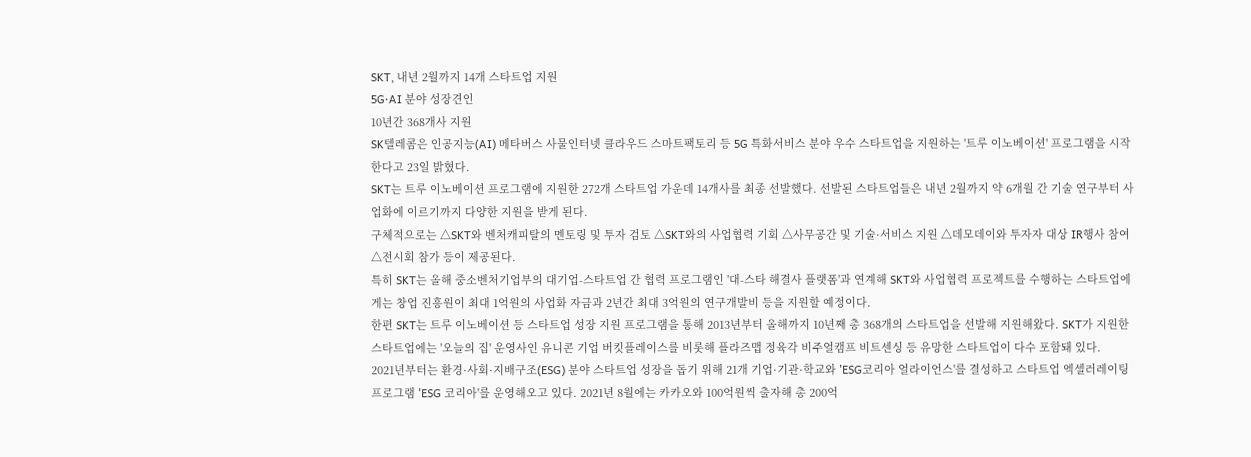SKT, 내년 2월까지 14개 스타트업 지원
5G·AI 분야 성장견인
10년간 368개사 지원
SK텔레콤은 인공지능(AI) 메타버스 사물인터넷 클라우드 스마트팩토리 등 5G 특화서비스 분야 우수 스타트업을 지원하는 '트루 이노베이션' 프로그램을 시작한다고 23일 밝혔다.
SKT는 트루 이노베이션 프로그램에 지원한 272개 스타트업 가운데 14개사를 최종 선발했다. 선발된 스타트업들은 내년 2월까지 약 6개월 간 기술 연구부터 사업화에 이르기까지 다양한 지원을 받게 된다.
구체적으로는 △SKT와 벤처캐피탈의 멘토링 및 투자 검토 △SKT와의 사업협력 기회 △사무공간 및 기술·서비스 지원 △데모데이와 투자자 대상 IR행사 참여 △전시회 참가 등이 제공된다.
특히 SKT는 올해 중소벤처기업부의 대기업-스타트업 간 협력 프로그램인 '대-스타 해결사 플랫폼'과 연계해 SKT와 사업협력 프로젝트를 수행하는 스타트업에게는 창업 진흥원이 최대 1억원의 사업화 자금과 2년간 최대 3억원의 연구개발비 등을 지원할 예정이다.
한편 SKT는 트루 이노베이션 등 스타트업 성장 지원 프로그램을 통해 2013년부터 올해까지 10년째 총 368개의 스타트업을 선발해 지원해왔다. SKT가 지원한 스타트업에는 '오늘의 집' 운영사인 유니콘 기업 버킷플레이스를 비롯해 플라즈맵 정육각 비주얼캠프 비트센싱 등 유망한 스타트업이 다수 포함돼 있다.
2021년부터는 환경·사회·지배구조(ESG) 분야 스타트업 성장을 돕기 위해 21개 기업·기관·학교와 'ESG코리아 얼라이언스'를 결성하고 스타트업 엑셀러레이팅 프로그램 'ESG 코리아'를 운영해오고 있다. 2021년 8월에는 카카오와 100억원씩 출자해 총 200억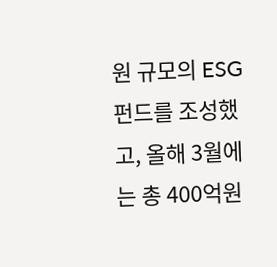원 규모의 ESG펀드를 조성했고, 올해 3월에는 총 400억원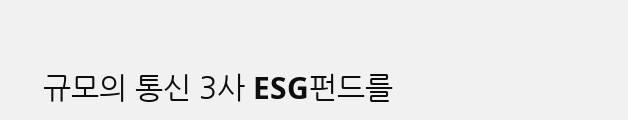규모의 통신 3사 ESG펀드를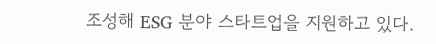조성해 ESG 분야 스타트업을 지원하고 있다.